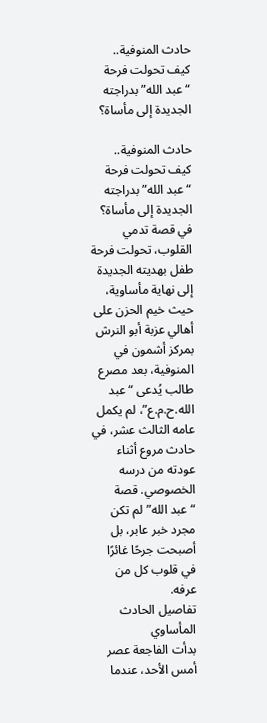حادث المنوفية.. كيف تحولت فرحة “عبد الله” بدراجته الجديدة إلى مأساة؟

حادث المنوفية.. كيف تحولت فرحة “عبد الله” بدراجته الجديدة إلى مأساة؟
في قصة تدمي القلوب، تحولت فرحة طفل بهديته الجديدة إلى نهاية مأساوية، حيث خيم الحزن على أهالي عزبة أبو النرش بمركز أشمون في المنوفية، بعد مصرع طالب يُدعى “عبد الله.ح.م.ع”، لم يكمل عامه الثالث عشر، في حادث مروع أثناء عودته من درسه الخصوصي. قصة “عبد الله” لم تكن مجرد خبر عابر، بل أصبحت جرحًا غائرًا في قلوب كل من عرفه.
تفاصيل الحادث المأساوي
بدأت الفاجعة عصر أمس الأحد، عندما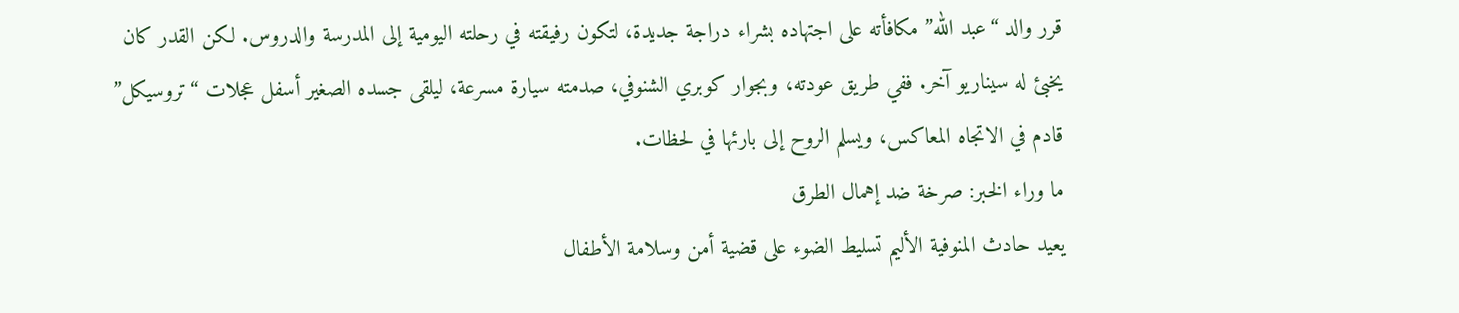قرر والد “عبد الله” مكافأته على اجتهاده بشراء دراجة جديدة، لتكون رفيقته في رحلته اليومية إلى المدرسة والدروس. لكن القدر كان يخبئ له سيناريو آخر. ففي طريق عودته، وبجوار كوبري الشنوفي، صدمته سيارة مسرعة، ليلقى جسده الصغير أسفل عجلات “تروسيكل” قادم في الاتجاه المعاكس، ويسلم الروح إلى بارئها في لحظات.
ما وراء الخبر: صرخة ضد إهمال الطرق
يعيد حادث المنوفية الأليم تسليط الضوء على قضية أمن وسلامة الأطفال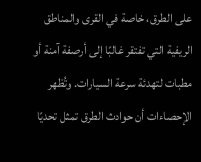على الطرق، خاصة في القرى والمناطق الريفية التي تفتقر غالبًا إلى أرصفة آمنة أو مطبات لتهدئة سرعة السيارات. وتُظهر الإحصاءات أن حوادث الطرق تمثل تحديًا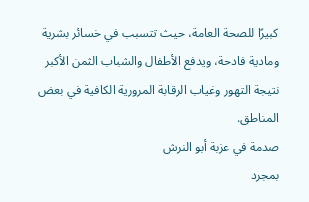كبيرًا للصحة العامة، حيث تتسبب في خسائر بشرية ومادية فادحة، ويدفع الأطفال والشباب الثمن الأكبر نتيجة التهور وغياب الرقابة المرورية الكافية في بعض المناطق.
صدمة في عزبة أبو النرش
بمجرد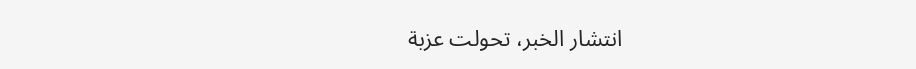انتشار الخبر، تحولت عزبة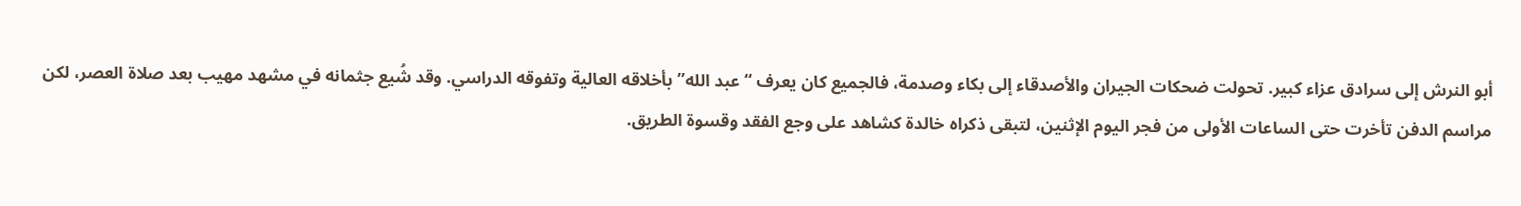أبو النرش إلى سرادق عزاء كبير. تحولت ضحكات الجيران والأصدقاء إلى بكاء وصدمة، فالجميع كان يعرف “عبد الله” بأخلاقه العالية وتفوقه الدراسي. وقد شُيع جثمانه في مشهد مهيب بعد صلاة العصر، لكن مراسم الدفن تأخرت حتى الساعات الأولى من فجر اليوم الإثنين، لتبقى ذكراه خالدة كشاهد على وجع الفقد وقسوة الطريق.